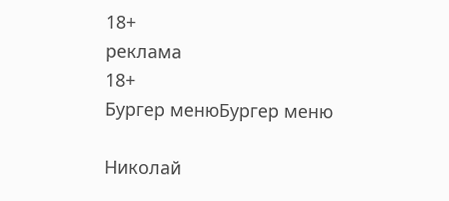18+
реклама
18+
Бургер менюБургер меню

Николай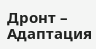Дронт – Адаптация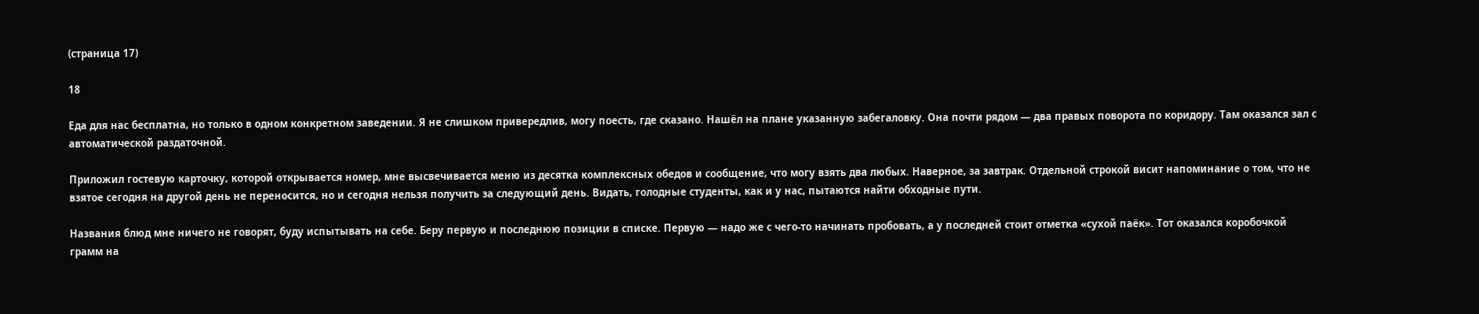(страница 17)

18

Еда для нас бесплатна, но только в одном конкретном заведении. Я не слишком привередлив, могу поесть, где сказано. Нашёл на плане указанную забегаловку. Она почти рядом — два правых поворота по коридору. Там оказался зал с автоматической раздаточной.

Приложил гостевую карточку, которой открывается номер, мне высвечивается меню из десятка комплексных обедов и сообщение, что могу взять два любых. Наверное, за завтрак. Отдельной строкой висит напоминание о том, что не взятое сегодня на другой день не переносится, но и сегодня нельзя получить за следующий день. Видать, голодные студенты, как и у нас, пытаются найти обходные пути.

Названия блюд мне ничего не говорят, буду испытывать на себе. Беру первую и последнюю позиции в списке. Первую — надо же с чего-то начинать пробовать, а у последней стоит отметка «сухой паёк». Тот оказался коробочкой грамм на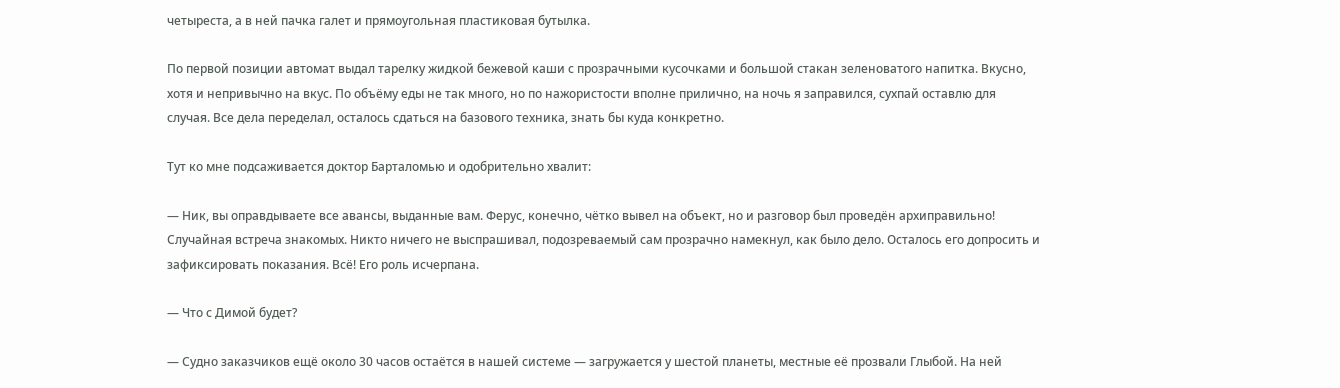четыреста, а в ней пачка галет и прямоугольная пластиковая бутылка.

По первой позиции автомат выдал тарелку жидкой бежевой каши с прозрачными кусочками и большой стакан зеленоватого напитка. Вкусно, хотя и непривычно на вкус. По объёму еды не так много, но по нажористости вполне прилично, на ночь я заправился, сухпай оставлю для случая. Все дела переделал, осталось сдаться на базового техника, знать бы куда конкретно.

Тут ко мне подсаживается доктор Барталомью и одобрительно хвалит:

— Ник, вы оправдываете все авансы, выданные вам. Ферус, конечно, чётко вывел на объект, но и разговор был проведён архиправильно! Случайная встреча знакомых. Никто ничего не выспрашивал, подозреваемый сам прозрачно намекнул, как было дело. Осталось его допросить и зафиксировать показания. Всё! Его роль исчерпана.

— Что с Димой будет?

— Судно заказчиков ещё около 30 часов остаётся в нашей системе — загружается у шестой планеты, местные её прозвали Глыбой. На ней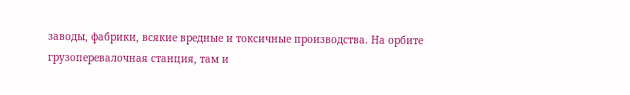заводы, фабрики, всякие вредные и токсичные производства. На орбите грузоперевалочная станция, там и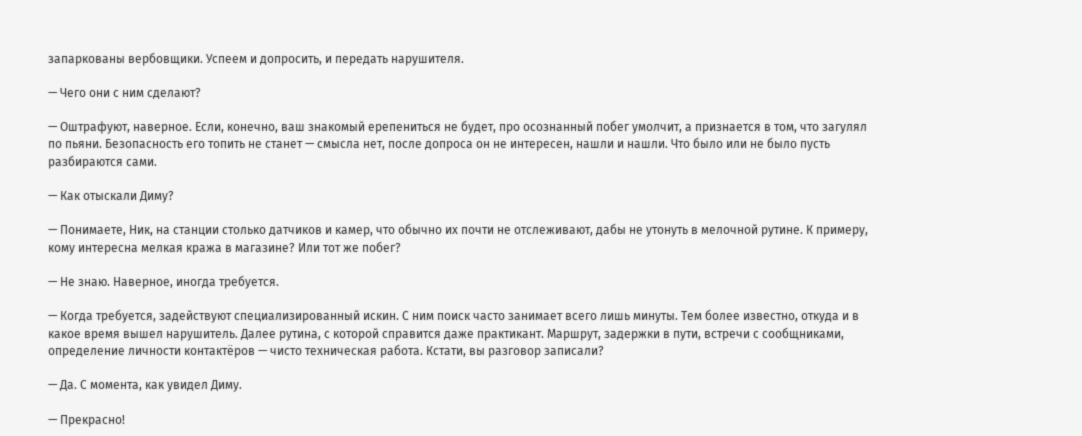запаркованы вербовщики. Успеем и допросить, и передать нарушителя.

— Чего они с ним сделают?

— Оштрафуют, наверное. Если, конечно, ваш знакомый ерепениться не будет, про осознанный побег умолчит, а признается в том, что загулял по пьяни. Безопасность его топить не станет — смысла нет, после допроса он не интересен, нашли и нашли. Что было или не было пусть разбираются сами.

— Как отыскали Диму?

— Понимаете, Ник, на станции столько датчиков и камер, что обычно их почти не отслеживают, дабы не утонуть в мелочной рутине. К примеру, кому интересна мелкая кража в магазине? Или тот же побег?

— Не знаю. Наверное, иногда требуется.

— Когда требуется, задействуют специализированный искин. С ним поиск часто занимает всего лишь минуты. Тем более известно, откуда и в какое время вышел нарушитель. Далее рутина, с которой справится даже практикант. Маршрут, задержки в пути, встречи с сообщниками, определение личности контактёров — чисто техническая работа. Кстати, вы разговор записали?

— Да. С момента, как увидел Диму.

— Прекрасно!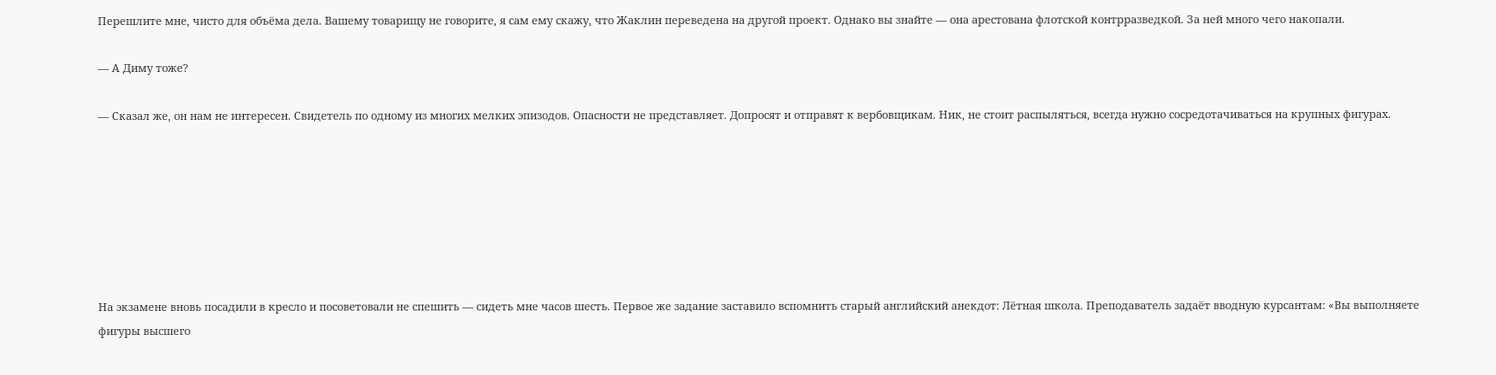Перешлите мне, чисто для объёма дела. Вашему товарищу не говорите, я сам ему скажу, что Жаклин переведена на другой проект. Однако вы знайте — она арестована флотской контрразведкой. За ней много чего накопали.

— А Диму тоже?

— Сказал же, он нам не интересен. Свидетель по одному из многих мелких эпизодов. Опасности не представляет. Допросят и отправят к вербовщикам. Ник, не стоит распыляться, всегда нужно сосредотачиваться на крупных фигурах.







На экзамене вновь посадили в кресло и посоветовали не спешить — сидеть мне часов шесть. Первое же задание заставило вспомнить старый английский анекдот: Лётная школа. Преподаватель задаёт вводную курсантам: «Вы выполняете фигуры высшего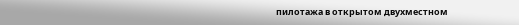пилотажа в открытом двухместном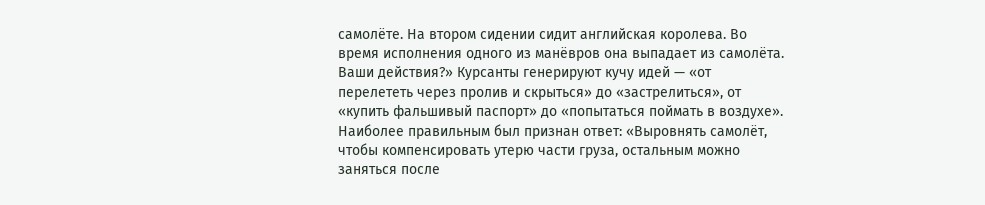самолёте. На втором сидении сидит английская королева. Во время исполнения одного из манёвров она выпадает из самолёта. Ваши действия?» Курсанты генерируют кучу идей — «от перелететь через пролив и скрыться» до «застрелиться», от «купить фальшивый паспорт» до «попытаться поймать в воздухе». Наиболее правильным был признан ответ: «Выровнять самолёт, чтобы компенсировать утерю части груза, остальным можно заняться после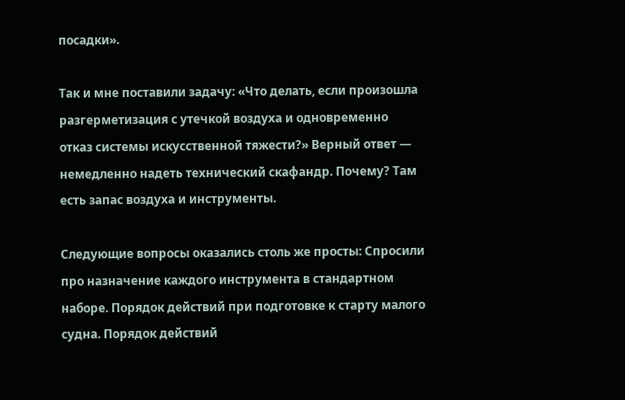посадки».

Так и мне поставили задачу: «Что делать, если произошла разгерметизация с утечкой воздуха и одновременно отказ системы искусственной тяжести?» Верный ответ — немедленно надеть технический скафандр. Почему? Там есть запас воздуха и инструменты.

Следующие вопросы оказались столь же просты: Спросили про назначение каждого инструмента в стандартном наборе. Порядок действий при подготовке к старту малого судна. Порядок действий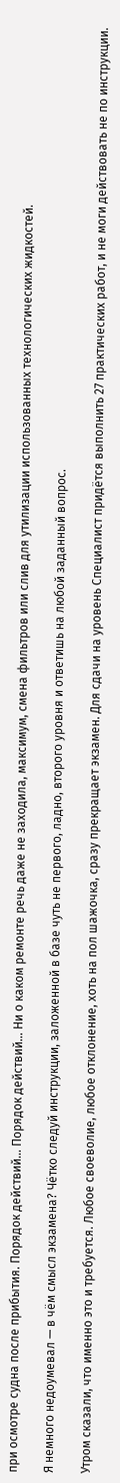при осмотре судна после прибытия. Порядок действий… Порядок действий… Ни о каком ремонте речь даже не заходила, максимум, смена фильтров или слив для утилизации использованных технологических жидкостей.

Я немного недоумевал — в чём смысл экзамена? Чётко следуй инструкции, заложенной в базе чуть не первого, ладно, второго уровня и ответишь на любой заданный вопрос.

Утром сказали, что именно это и требуется. Любое своеволие, любое отклонение, хоть на пол шажочка, сразу прекращает экзамен. Для сдачи на уровень Специалист придётся выполнить 27 практических работ, и не моги действовать не по инструкции.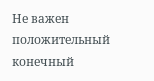Не важен положительный конечный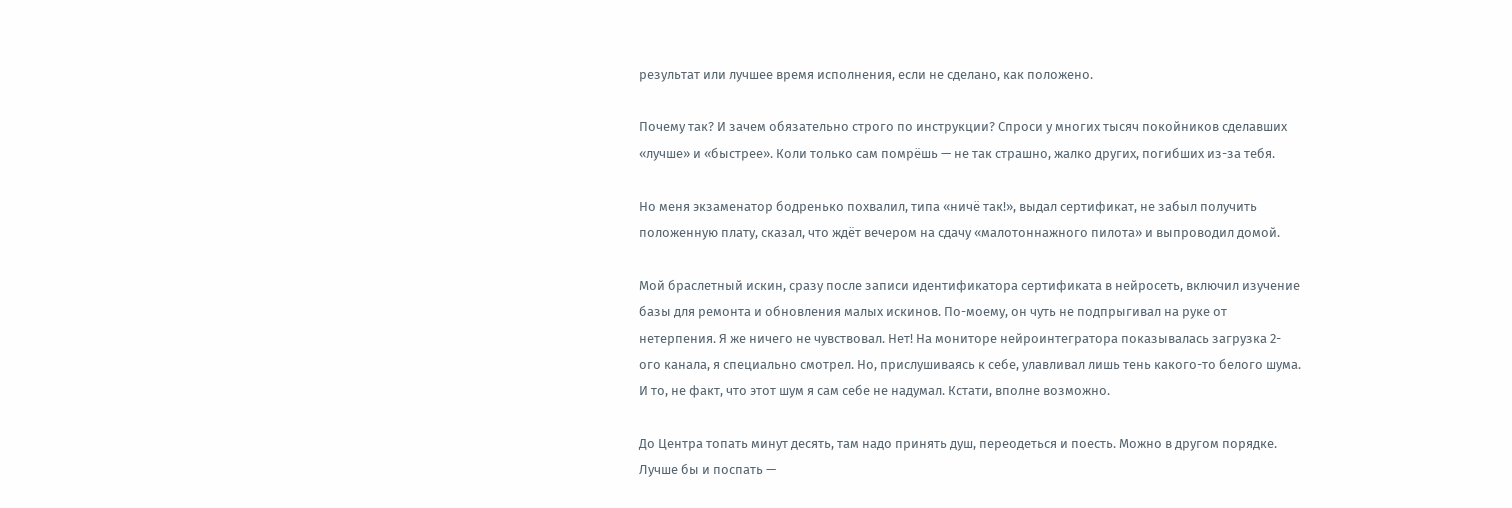результат или лучшее время исполнения, если не сделано, как положено.

Почему так? И зачем обязательно строго по инструкции? Спроси у многих тысяч покойников сделавших «лучше» и «быстрее». Коли только сам помрёшь — не так страшно, жалко других, погибших из-за тебя.

Но меня экзаменатор бодренько похвалил, типа «ничё так!», выдал сертификат, не забыл получить положенную плату, сказал, что ждёт вечером на сдачу «малотоннажного пилота» и выпроводил домой.

Мой браслетный искин, сразу после записи идентификатора сертификата в нейросеть, включил изучение базы для ремонта и обновления малых искинов. По-моему, он чуть не подпрыгивал на руке от нетерпения. Я же ничего не чувствовал. Нет! На мониторе нейроинтегратора показывалась загрузка 2-ого канала, я специально смотрел. Но, прислушиваясь к себе, улавливал лишь тень какого-то белого шума. И то, не факт, что этот шум я сам себе не надумал. Кстати, вполне возможно.

До Центра топать минут десять, там надо принять душ, переодеться и поесть. Можно в другом порядке. Лучше бы и поспать —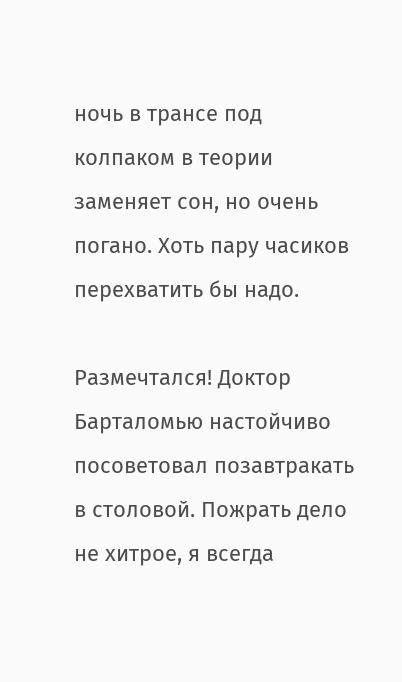ночь в трансе под колпаком в теории заменяет сон, но очень погано. Хоть пару часиков перехватить бы надо.

Размечтался! Доктор Барталомью настойчиво посоветовал позавтракать в столовой. Пожрать дело не хитрое, я всегда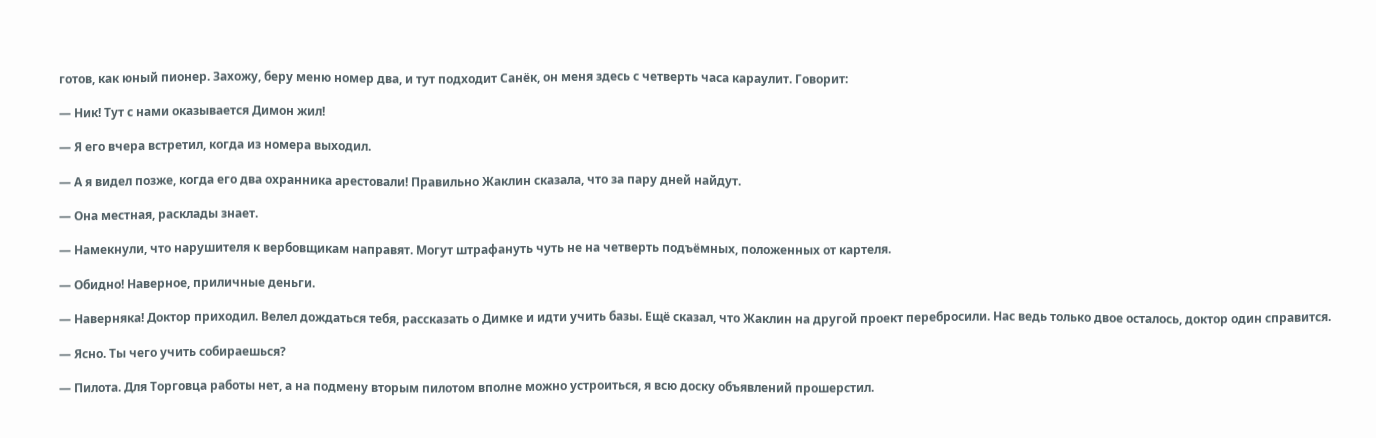готов, как юный пионер. Захожу, беру меню номер два, и тут подходит Санёк, он меня здесь с четверть часа караулит. Говорит:

— Ник! Тут с нами оказывается Димон жил!

— Я его вчера встретил, когда из номера выходил.

— А я видел позже, когда его два охранника арестовали! Правильно Жаклин сказала, что за пару дней найдут.

— Она местная, расклады знает.

— Намекнули, что нарушителя к вербовщикам направят. Могут штрафануть чуть не на четверть подъёмных, положенных от картеля.

— Обидно! Наверное, приличные деньги.

— Наверняка! Доктор приходил. Велел дождаться тебя, рассказать о Димке и идти учить базы. Ещё сказал, что Жаклин на другой проект перебросили. Нас ведь только двое осталось, доктор один справится.

— Ясно. Ты чего учить собираешься?

— Пилота. Для Торговца работы нет, а на подмену вторым пилотом вполне можно устроиться, я всю доску объявлений прошерстил.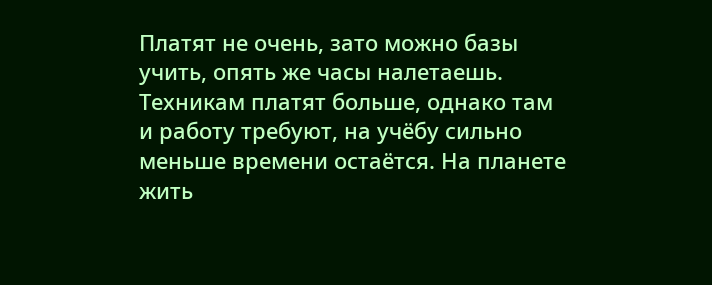Платят не очень, зато можно базы учить, опять же часы налетаешь. Техникам платят больше, однако там и работу требуют, на учёбу сильно меньше времени остаётся. На планете жить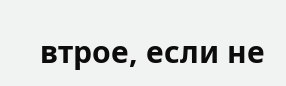втрое, если не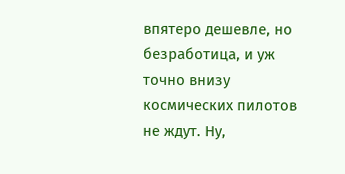впятеро дешевле, но безработица, и уж точно внизу космических пилотов не ждут. Ну,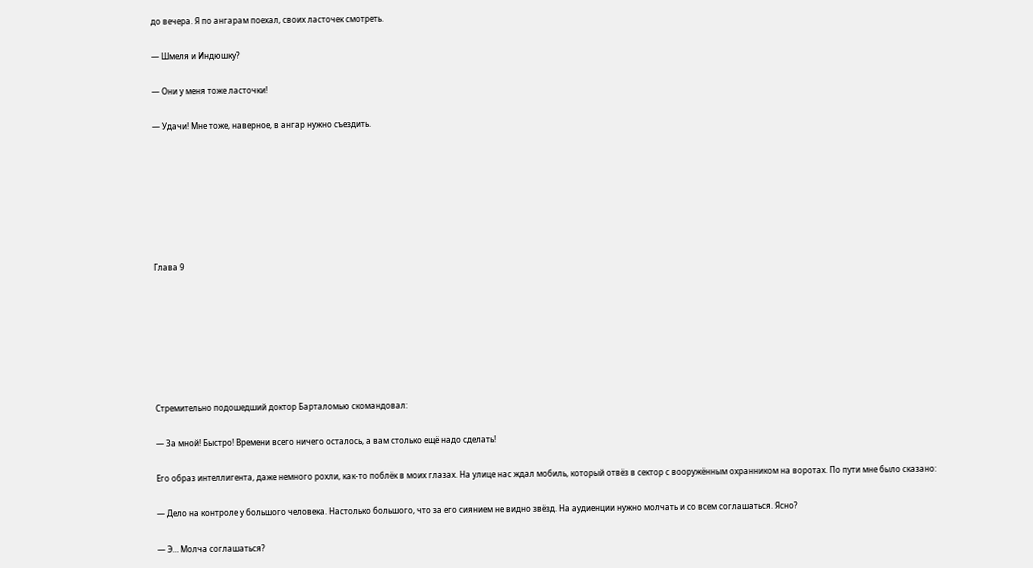до вечера. Я по ангарам поехал, своих ласточек смотреть.

— Шмеля и Индюшку?

— Они у меня тоже ласточки!

— Удачи! Мне тоже, наверное, в ангар нужно съездить.







Глава 9







Стремительно подошедший доктор Барталомью скомандовал:

— За мной! Быстро! Времени всего ничего осталось, а вам столько ещё надо сделать!

Его образ интеллигента, даже немного рохли, как-то поблёк в моих глазах. На улице нас ждал мобиль, который отвёз в сектор с вооружённым охранником на воротах. По пути мне было сказано:

— Дело на контроле у большого человека. Настолько большого, что за его сиянием не видно звёзд. На аудиенции нужно молчать и со всем соглашаться. Ясно?

— Э… Молча соглашаться?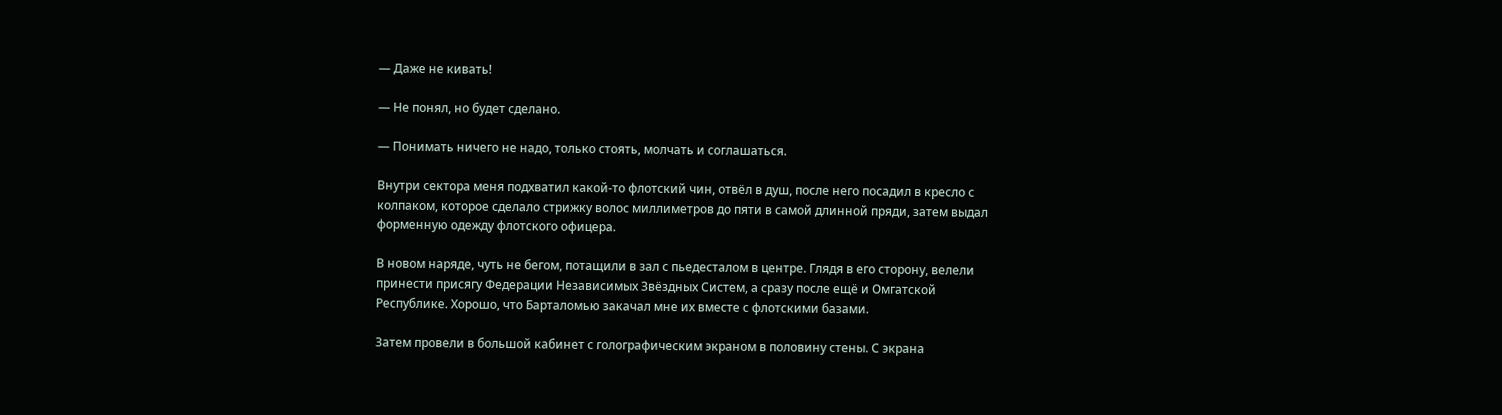— Даже не кивать!

— Не понял, но будет сделано.

— Понимать ничего не надо, только стоять, молчать и соглашаться.

Внутри сектора меня подхватил какой-то флотский чин, отвёл в душ, после него посадил в кресло с колпаком, которое сделало стрижку волос миллиметров до пяти в самой длинной пряди, затем выдал форменную одежду флотского офицера.

В новом наряде, чуть не бегом, потащили в зал с пьедесталом в центре. Глядя в его сторону, велели принести присягу Федерации Независимых Звёздных Систем, а сразу после ещё и Омгатской Республике. Хорошо, что Барталомью закачал мне их вместе с флотскими базами.

Затем провели в большой кабинет с голографическим экраном в половину стены. С экрана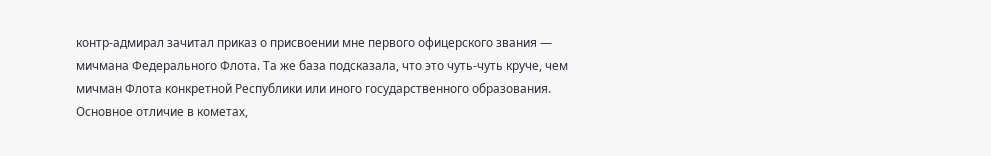контр-адмирал зачитал приказ о присвоении мне первого офицерского звания — мичмана Федерального Флота. Та же база подсказала, что это чуть-чуть круче, чем мичман Флота конкретной Республики или иного государственного образования. Основное отличие в кометах,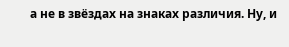а не в звёздах на знаках различия. Ну, и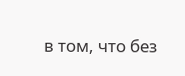в том, что без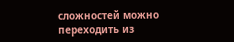сложностей можно переходить из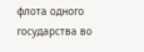флота одного государства во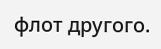флот другого.